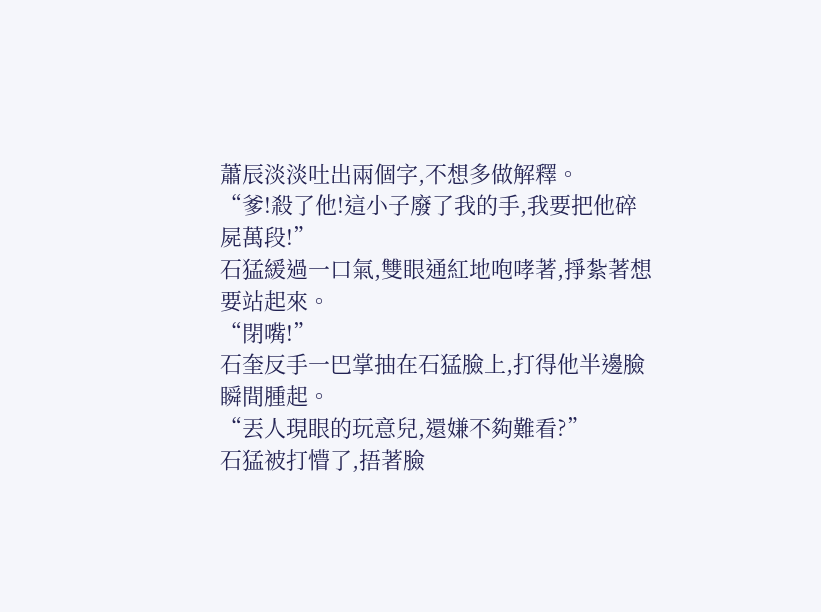蕭辰淡淡吐出兩個字,不想多做解釋。
“爹!殺了他!這小子廢了我的手,我要把他碎屍萬段!”
石猛緩過一口氣,雙眼通紅地咆哮著,掙紮著想要站起來。
“閉嘴!”
石奎反手一巴掌抽在石猛臉上,打得他半邊臉瞬間腫起。
“丟人現眼的玩意兒,還嫌不夠難看?”
石猛被打懵了,捂著臉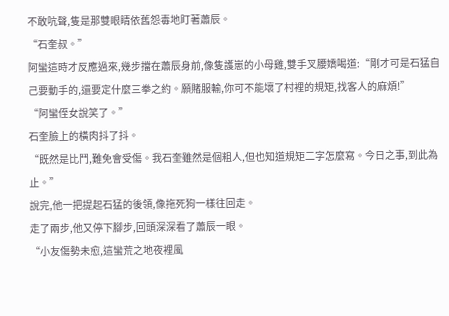不敢吭聲,隻是那雙眼睛依舊怨毒地盯著蕭辰。
“石奎叔。”
阿蠻這時才反應過來,幾步擋在蕭辰身前,像隻護崽的小母雞,雙手叉腰嬌喝道:“剛才可是石猛自己要動手的,還要定什麼三拳之約。願賭服輸,你可不能壞了村裡的規矩,找客人的麻煩!”
“阿蠻侄女說笑了。”
石奎臉上的橫肉抖了抖。
“既然是比鬥,難免會受傷。我石奎雖然是個粗人,但也知道規矩二字怎麼寫。今日之事,到此為止。”
說完,他一把提起石猛的後領,像拖死狗一樣往回走。
走了兩步,他又停下腳步,回頭深深看了蕭辰一眼。
“小友傷勢未愈,這蠻荒之地夜裡風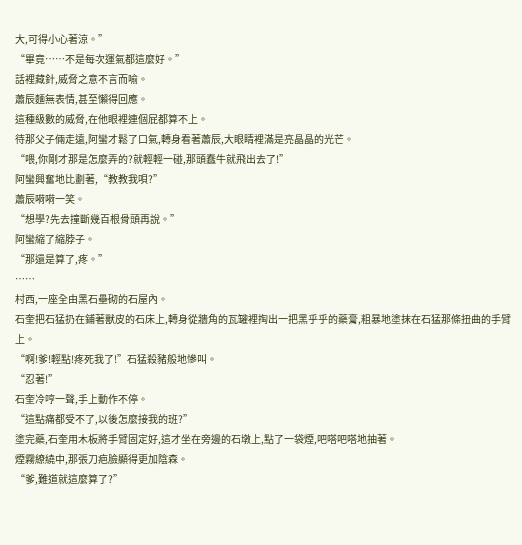大,可得小心著涼。”
“畢竟……不是每次運氣都這麼好。”
話裡藏針,威脅之意不言而喻。
蕭辰麵無表情,甚至懶得回應。
這種級數的威脅,在他眼裡連個屁都算不上。
待那父子倆走遠,阿蠻才鬆了口氣,轉身看著蕭辰,大眼睛裡滿是亮晶晶的光芒。
“喂,你剛才那是怎麼弄的?就輕輕一碰,那頭蠢牛就飛出去了!”
阿蠻興奮地比劃著,“教教我唄?”
蕭辰嗬嗬一笑。
“想學?先去撞斷幾百根骨頭再說。”
阿蠻縮了縮脖子。
“那還是算了,疼。”
……
村西,一座全由黑石壘砌的石屋內。
石奎把石猛扔在鋪著獸皮的石床上,轉身從牆角的瓦罐裡掏出一把黑乎乎的藥膏,粗暴地塗抹在石猛那條扭曲的手臂上。
“啊!爹!輕點!疼死我了!”石猛殺豬般地慘叫。
“忍著!”
石奎冷哼一聲,手上動作不停。
“這點痛都受不了,以後怎麼接我的班?”
塗完藥,石奎用木板將手臂固定好,這才坐在旁邊的石墩上,點了一袋煙,吧嗒吧嗒地抽著。
煙霧繚繞中,那張刀疤臉顯得更加陰森。
“爹,難道就這麼算了?”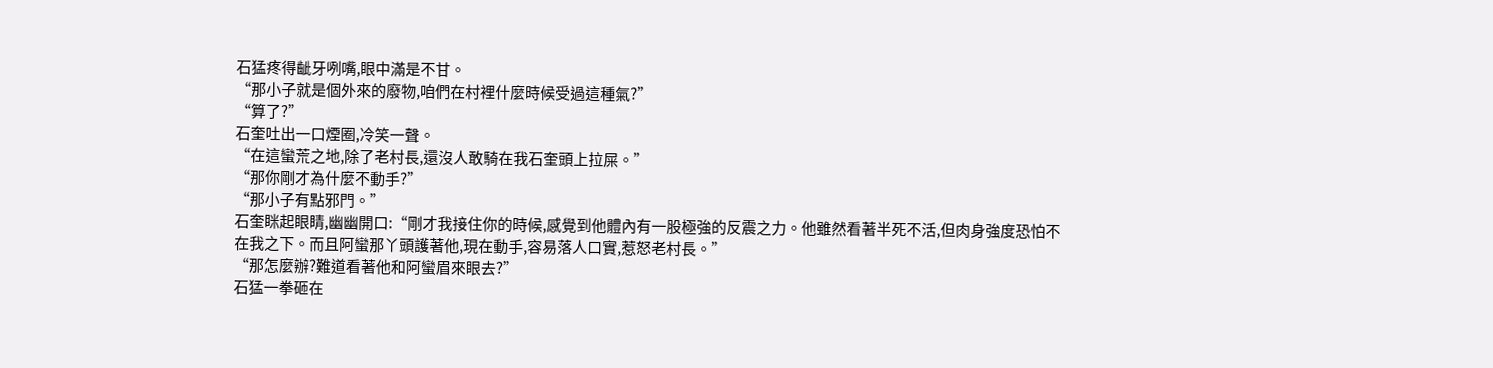石猛疼得齜牙咧嘴,眼中滿是不甘。
“那小子就是個外來的廢物,咱們在村裡什麼時候受過這種氣?”
“算了?”
石奎吐出一口煙圈,冷笑一聲。
“在這蠻荒之地,除了老村長,還沒人敢騎在我石奎頭上拉屎。”
“那你剛才為什麼不動手?”
“那小子有點邪門。”
石奎眯起眼睛,幽幽開口:“剛才我接住你的時候,感覺到他體內有一股極強的反震之力。他雖然看著半死不活,但肉身強度恐怕不在我之下。而且阿蠻那丫頭護著他,現在動手,容易落人口實,惹怒老村長。”
“那怎麼辦?難道看著他和阿蠻眉來眼去?”
石猛一拳砸在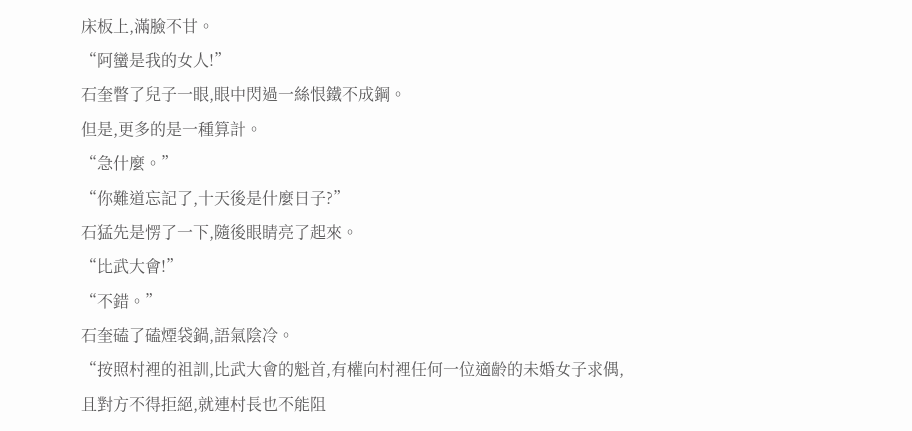床板上,滿臉不甘。
“阿蠻是我的女人!”
石奎瞥了兒子一眼,眼中閃過一絲恨鐵不成鋼。
但是,更多的是一種算計。
“急什麼。”
“你難道忘記了,十天後是什麼日子?”
石猛先是愣了一下,隨後眼睛亮了起來。
“比武大會!”
“不錯。”
石奎磕了磕煙袋鍋,語氣陰冷。
“按照村裡的祖訓,比武大會的魁首,有權向村裡任何一位適齡的未婚女子求偶,且對方不得拒絕,就連村長也不能阻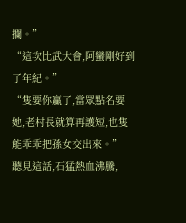攔。”
“這次比武大會,阿蠻剛好到了年紀。”
“隻要你贏了,當眾點名要她,老村長就算再護短,也隻能乖乖把孫女交出來。”
聽見這話,石猛熱血沸騰,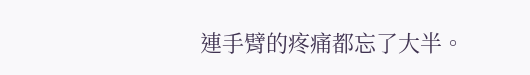連手臂的疼痛都忘了大半。